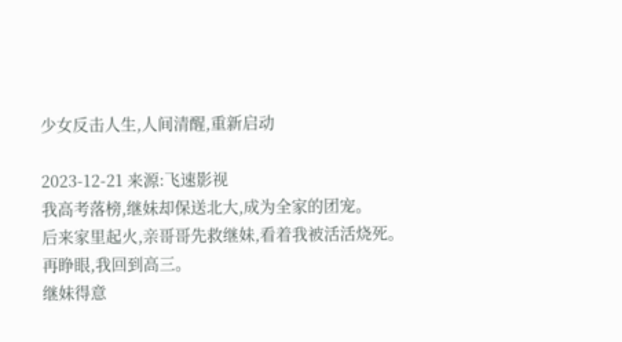少女反击人生,人间清醒,重新启动

2023-12-21 来源:飞速影视
我高考落榜,继妹却保送北大,成为全家的团宠。
后来家里起火,亲哥哥先救继妹,看着我被活活烧死。
再睁眼,我回到高三。
继妹得意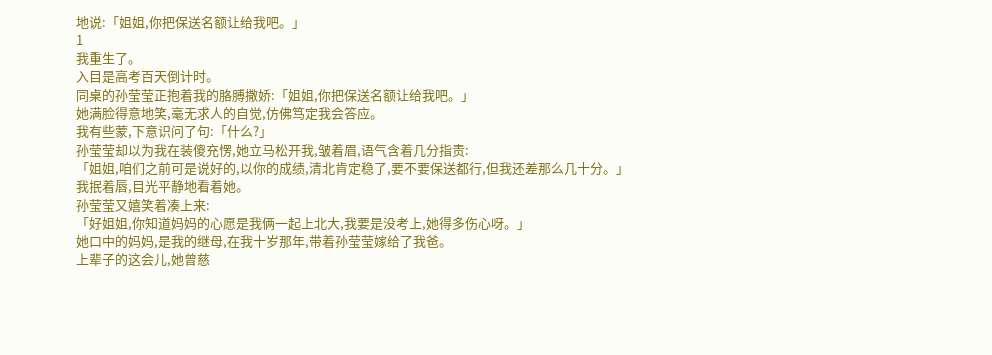地说:「姐姐,你把保送名额让给我吧。」
1
我重生了。
入目是高考百天倒计时。
同桌的孙莹莹正抱着我的胳膊撒娇:「姐姐,你把保送名额让给我吧。」
她满脸得意地笑,毫无求人的自觉,仿佛笃定我会答应。
我有些蒙,下意识问了句:「什么?」
孙莹莹却以为我在装傻充愣,她立马松开我,皱着眉,语气含着几分指责:
「姐姐,咱们之前可是说好的,以你的成绩,清北肯定稳了,要不要保送都行,但我还差那么几十分。」
我抿着唇,目光平静地看着她。
孙莹莹又嬉笑着凑上来:
「好姐姐,你知道妈妈的心愿是我俩一起上北大,我要是没考上,她得多伤心呀。」
她口中的妈妈,是我的继母,在我十岁那年,带着孙莹莹嫁给了我爸。
上辈子的这会儿,她曾慈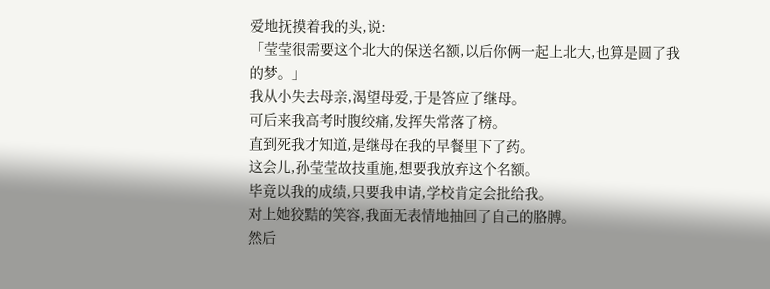爱地抚摸着我的头,说:
「莹莹很需要这个北大的保送名额,以后你俩一起上北大,也算是圆了我的梦。」
我从小失去母亲,渴望母爱,于是答应了继母。
可后来我高考时腹绞痛,发挥失常落了榜。
直到死我才知道,是继母在我的早餐里下了药。
这会儿,孙莹莹故技重施,想要我放弃这个名额。
毕竟以我的成绩,只要我申请,学校肯定会批给我。
对上她狡黠的笑容,我面无表情地抽回了自己的胳膊。
然后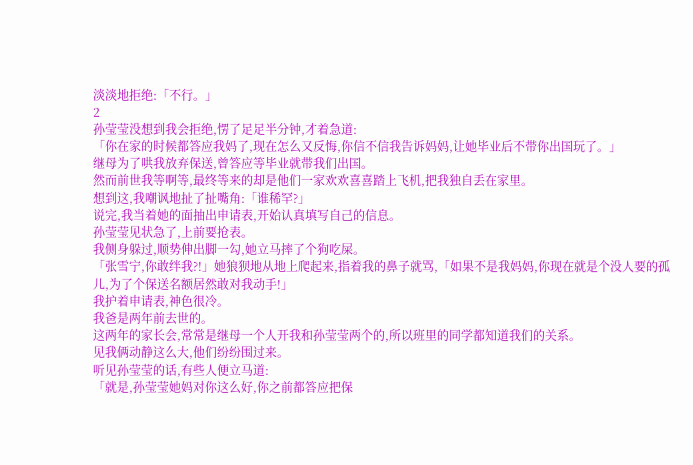淡淡地拒绝:「不行。」
2
孙莹莹没想到我会拒绝,愣了足足半分钟,才着急道:
「你在家的时候都答应我妈了,现在怎么又反悔,你信不信我告诉妈妈,让她毕业后不带你出国玩了。」
继母为了哄我放弃保送,曾答应等毕业就带我们出国。
然而前世我等啊等,最终等来的却是他们一家欢欢喜喜踏上飞机,把我独自丢在家里。
想到这,我嘲讽地扯了扯嘴角:「谁稀罕?」
说完,我当着她的面抽出申请表,开始认真填写自己的信息。
孙莹莹见状急了,上前要抢表。
我侧身躲过,顺势伸出脚一勾,她立马摔了个狗吃屎。
「张雪宁,你敢绊我?!」她狼狈地从地上爬起来,指着我的鼻子就骂,「如果不是我妈妈,你现在就是个没人要的孤儿,为了个保送名额居然敢对我动手!」
我护着申请表,神色很冷。
我爸是两年前去世的。
这两年的家长会,常常是继母一个人开我和孙莹莹两个的,所以班里的同学都知道我们的关系。
见我俩动静这么大,他们纷纷围过来。
听见孙莹莹的话,有些人便立马道:
「就是,孙莹莹她妈对你这么好,你之前都答应把保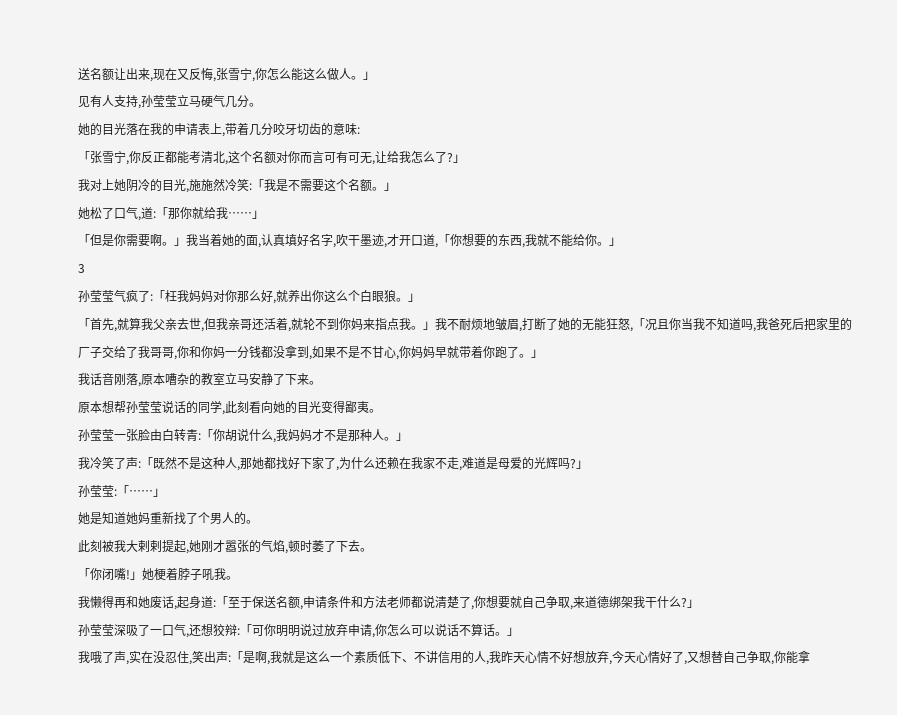送名额让出来,现在又反悔,张雪宁,你怎么能这么做人。」
见有人支持,孙莹莹立马硬气几分。
她的目光落在我的申请表上,带着几分咬牙切齿的意味:
「张雪宁,你反正都能考清北,这个名额对你而言可有可无,让给我怎么了?」
我对上她阴冷的目光,施施然冷笑:「我是不需要这个名额。」
她松了口气,道:「那你就给我……」
「但是你需要啊。」我当着她的面,认真填好名字,吹干墨迹,才开口道,「你想要的东西,我就不能给你。」
3
孙莹莹气疯了:「枉我妈妈对你那么好,就养出你这么个白眼狼。」
「首先,就算我父亲去世,但我亲哥还活着,就轮不到你妈来指点我。」我不耐烦地皱眉,打断了她的无能狂怒,「况且你当我不知道吗,我爸死后把家里的厂子交给了我哥哥,你和你妈一分钱都没拿到,如果不是不甘心,你妈妈早就带着你跑了。」
我话音刚落,原本嘈杂的教室立马安静了下来。
原本想帮孙莹莹说话的同学,此刻看向她的目光变得鄙夷。
孙莹莹一张脸由白转青:「你胡说什么,我妈妈才不是那种人。」
我冷笑了声:「既然不是这种人,那她都找好下家了,为什么还赖在我家不走,难道是母爱的光辉吗?」
孙莹莹:「……」
她是知道她妈重新找了个男人的。
此刻被我大剌剌提起,她刚才嚣张的气焰,顿时萎了下去。
「你闭嘴!」她梗着脖子吼我。
我懒得再和她废话,起身道:「至于保送名额,申请条件和方法老师都说清楚了,你想要就自己争取,来道德绑架我干什么?」
孙莹莹深吸了一口气,还想狡辩:「可你明明说过放弃申请,你怎么可以说话不算话。」
我哦了声,实在没忍住,笑出声:「是啊,我就是这么一个素质低下、不讲信用的人,我昨天心情不好想放弃,今天心情好了,又想替自己争取,你能拿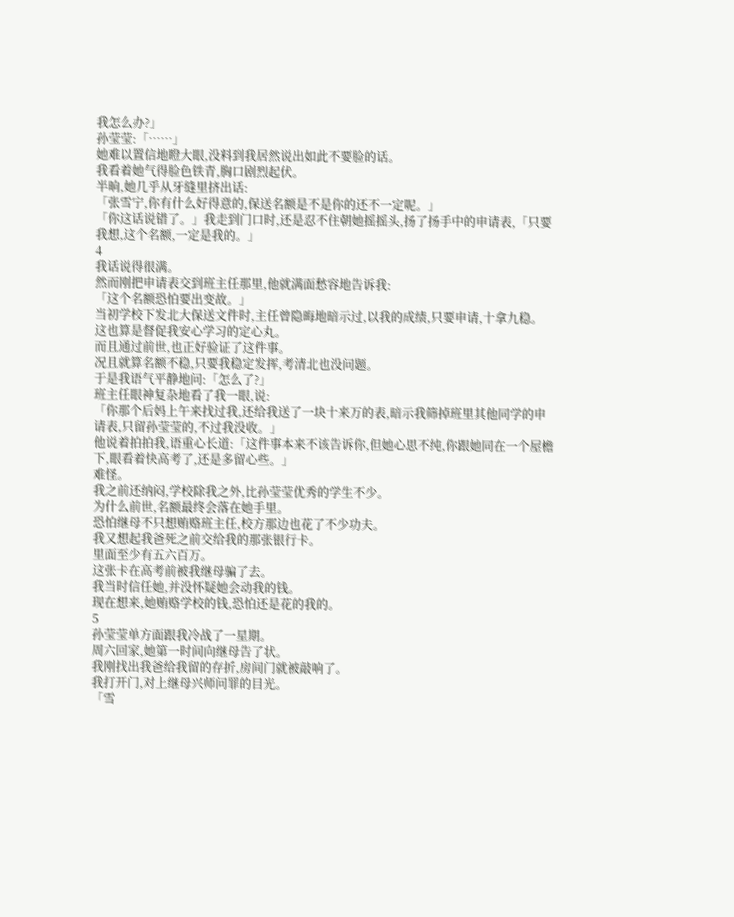我怎么办?」
孙莹莹:「……」
她难以置信地瞪大眼,没料到我居然说出如此不要脸的话。
我看着她气得脸色铁青,胸口剧烈起伏。
半晌,她几乎从牙缝里挤出话:
「张雪宁,你有什么好得意的,保送名额是不是你的还不一定呢。」
「你这话说错了。」我走到门口时,还是忍不住朝她摇摇头,扬了扬手中的申请表,「只要我想,这个名额,一定是我的。」
4
我话说得很满。
然而刚把申请表交到班主任那里,他就满面愁容地告诉我:
「这个名额恐怕要出变故。」
当初学校下发北大保送文件时,主任曾隐晦地暗示过,以我的成绩,只要申请,十拿九稳。
这也算是督促我安心学习的定心丸。
而且通过前世,也正好验证了这件事。
况且就算名额不稳,只要我稳定发挥,考清北也没问题。
于是我语气平静地问:「怎么了?」
班主任眼神复杂地看了我一眼,说:
「你那个后妈上午来找过我,还给我送了一块十来万的表,暗示我筛掉班里其他同学的申请表,只留孙莹莹的,不过我没收。」
他说着拍拍我,语重心长道:「这件事本来不该告诉你,但她心思不纯,你跟她同在一个屋檐下,眼看着快高考了,还是多留心些。」
难怪。
我之前还纳闷,学校除我之外,比孙莹莹优秀的学生不少。
为什么前世,名额最终会落在她手里。
恐怕继母不只想贿赂班主任,校方那边也花了不少功夫。
我又想起我爸死之前交给我的那张银行卡。
里面至少有五六百万。
这张卡在高考前被我继母骗了去。
我当时信任她,并没怀疑她会动我的钱。
现在想来,她贿赂学校的钱,恐怕还是花的我的。
5
孙莹莹单方面跟我冷战了一星期。
周六回家,她第一时间向继母告了状。
我刚找出我爸给我留的存折,房间门就被敲响了。
我打开门,对上继母兴师问罪的目光。
「雪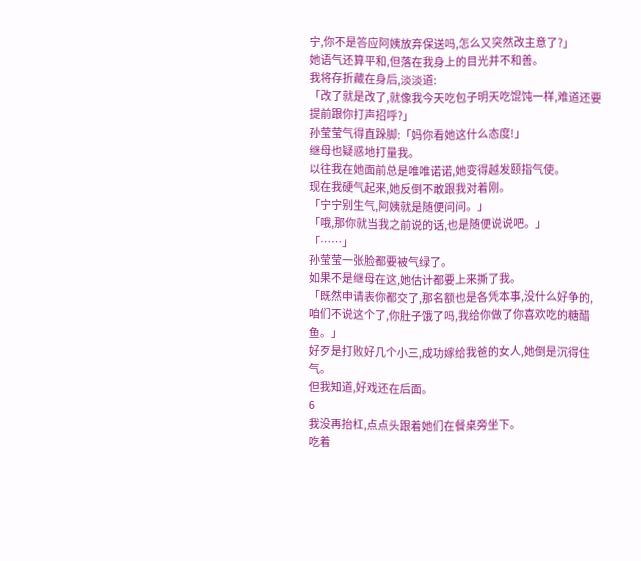宁,你不是答应阿姨放弃保送吗,怎么又突然改主意了?」
她语气还算平和,但落在我身上的目光并不和善。
我将存折藏在身后,淡淡道:
「改了就是改了,就像我今天吃包子明天吃馄饨一样,难道还要提前跟你打声招呼?」
孙莹莹气得直跺脚:「妈你看她这什么态度!」
继母也疑惑地打量我。
以往我在她面前总是唯唯诺诺,她变得越发颐指气使。
现在我硬气起来,她反倒不敢跟我对着刚。
「宁宁别生气,阿姨就是随便问问。」
「哦,那你就当我之前说的话,也是随便说说吧。」
「……」
孙莹莹一张脸都要被气绿了。
如果不是继母在这,她估计都要上来撕了我。
「既然申请表你都交了,那名额也是各凭本事,没什么好争的,咱们不说这个了,你肚子饿了吗,我给你做了你喜欢吃的糖醋鱼。」
好歹是打败好几个小三,成功嫁给我爸的女人,她倒是沉得住气。
但我知道,好戏还在后面。
6
我没再抬杠,点点头跟着她们在餐桌旁坐下。
吃着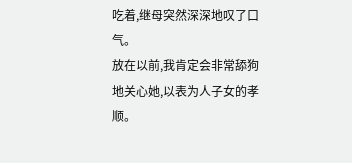吃着,继母突然深深地叹了口气。
放在以前,我肯定会非常舔狗地关心她,以表为人子女的孝顺。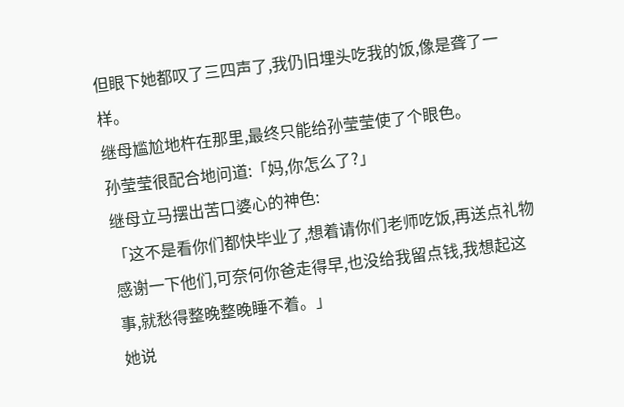但眼下她都叹了三四声了,我仍旧埋头吃我的饭,像是聋了一样。
继母尴尬地杵在那里,最终只能给孙莹莹使了个眼色。
孙莹莹很配合地问道:「妈,你怎么了?」
继母立马摆出苦口婆心的神色:
「这不是看你们都快毕业了,想着请你们老师吃饭,再送点礼物感谢一下他们,可奈何你爸走得早,也没给我留点钱,我想起这事,就愁得整晚整晚睡不着。」
她说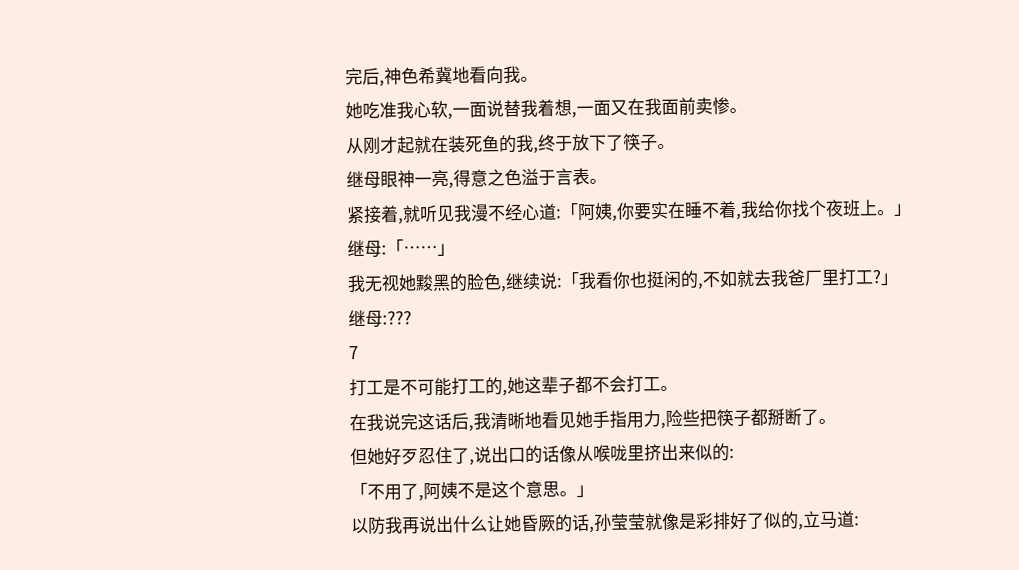完后,神色希冀地看向我。
她吃准我心软,一面说替我着想,一面又在我面前卖惨。
从刚才起就在装死鱼的我,终于放下了筷子。
继母眼神一亮,得意之色溢于言表。
紧接着,就听见我漫不经心道:「阿姨,你要实在睡不着,我给你找个夜班上。」
继母:「……」
我无视她黢黑的脸色,继续说:「我看你也挺闲的,不如就去我爸厂里打工?」
继母:???
7
打工是不可能打工的,她这辈子都不会打工。
在我说完这话后,我清晰地看见她手指用力,险些把筷子都掰断了。
但她好歹忍住了,说出口的话像从喉咙里挤出来似的:
「不用了,阿姨不是这个意思。」
以防我再说出什么让她昏厥的话,孙莹莹就像是彩排好了似的,立马道: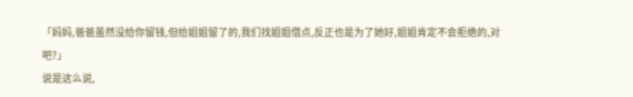「妈妈,爸爸虽然没给你留钱,但给姐姐留了的,我们找姐姐借点,反正也是为了她好,姐姐肯定不会拒绝的,对吧?」
说是这么说,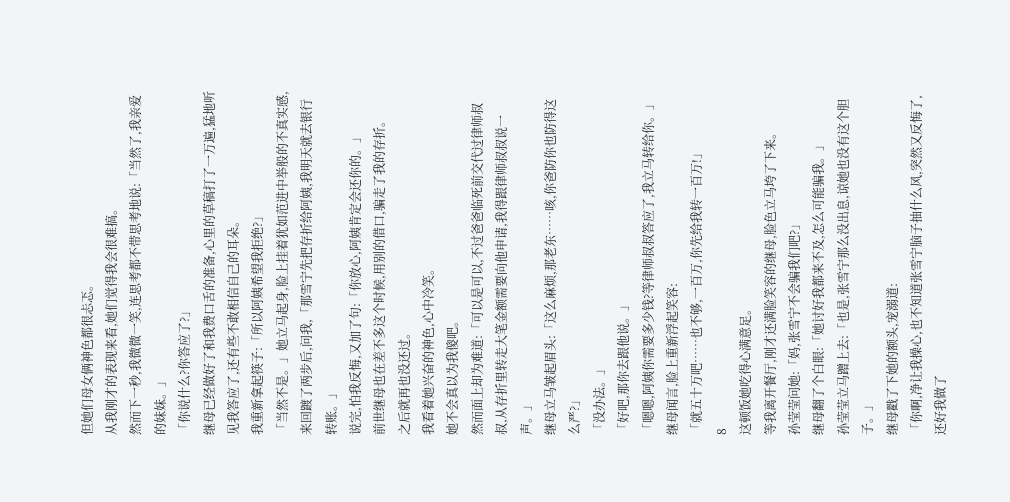但她们母女俩神色都很忐忑。
从我刚才的表现来看,她们觉得我会很难搞。
然而下一秒,我微微一笑,连思考都不带思考地说:「当然了,我亲爱的妹妹。」
「你说什么?你答应了?」
继母已经做好了和我费口舌的准备,心里的草稿打了一万遍,猛地听见我答应了,还有些不敢相信自己的耳朵。
我重新拿起筷子:「所以阿姨希望我拒绝?」
「当然不是。」她立马起身,脸上挂着犹如范进中举般的不真实感,来回踱了两步后,问我,「那雪宁先把存折给阿姨,我明天就去银行转账。」
说完,怕我反悔,又加了句:「你放心,阿姨肯定会还你的。」
前世继母也在差不多这个时候,用别的借口,骗走了我的存折。
之后就再也没还过。
我看着她兴奋的神色,心中冷笑。
她不会真以为我傻吧。
然而面上却为难道:「可以是可以,不过爸爸临死前交代过律师叔叔,从存折里转走大笔金额需要向他申请,我得跟律师叔叔说一声。」
继母立马皱起眉头:「这么麻烦,那老东……咳,你爸防你也防得这么严?」
「没办法。」
「好吧,那你去跟他说。」
「嗯嗯,阿姨你需要多少钱?等律师叔叔答应了,我立马转给你。」
继母闻言,脸上重新浮起笑容:
「就五十万吧……也不够,一百万,你先给我转一百万!」
8
这顿饭她吃得心满意足。
等我离开餐厅,刚才还满脸笑容的继母,脸色立马垮了下来。
孙莹莹问她:「妈,张雪宁不会骗我们吧?」
继母翻了个白眼:「她讨好我都来不及,怎么可能骗我。」
孙莹莹立马蹭上去:「也是,张雪宁那么没出息,谅她也没有这个胆子。」
继母戳了下她的额头,宠溺道:
「你啊,净让我操心,也不知道张雪宁脑子抽什么风,突然又反悔了,还好我做了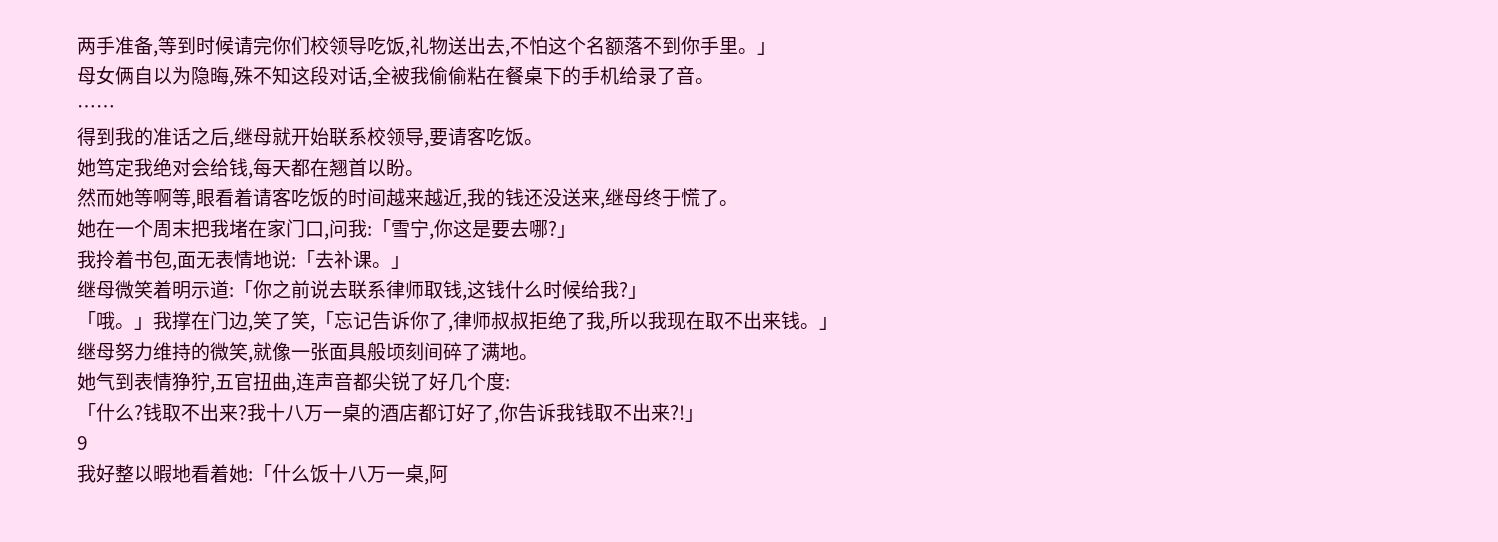两手准备,等到时候请完你们校领导吃饭,礼物送出去,不怕这个名额落不到你手里。」
母女俩自以为隐晦,殊不知这段对话,全被我偷偷粘在餐桌下的手机给录了音。
……
得到我的准话之后,继母就开始联系校领导,要请客吃饭。
她笃定我绝对会给钱,每天都在翘首以盼。
然而她等啊等,眼看着请客吃饭的时间越来越近,我的钱还没送来,继母终于慌了。
她在一个周末把我堵在家门口,问我:「雪宁,你这是要去哪?」
我拎着书包,面无表情地说:「去补课。」
继母微笑着明示道:「你之前说去联系律师取钱,这钱什么时候给我?」
「哦。」我撑在门边,笑了笑,「忘记告诉你了,律师叔叔拒绝了我,所以我现在取不出来钱。」
继母努力维持的微笑,就像一张面具般顷刻间碎了满地。
她气到表情狰狞,五官扭曲,连声音都尖锐了好几个度:
「什么?钱取不出来?我十八万一桌的酒店都订好了,你告诉我钱取不出来?!」
9
我好整以暇地看着她:「什么饭十八万一桌,阿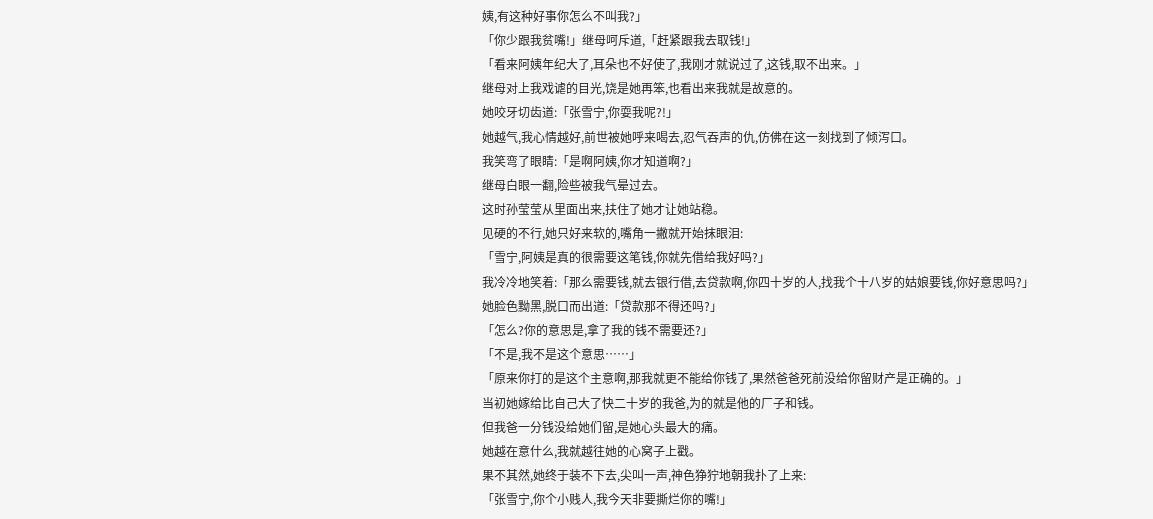姨,有这种好事你怎么不叫我?」
「你少跟我贫嘴!」继母呵斥道,「赶紧跟我去取钱!」
「看来阿姨年纪大了,耳朵也不好使了,我刚才就说过了,这钱,取不出来。」
继母对上我戏谑的目光,饶是她再笨,也看出来我就是故意的。
她咬牙切齿道:「张雪宁,你耍我呢?!」
她越气,我心情越好,前世被她呼来喝去,忍气吞声的仇,仿佛在这一刻找到了倾泻口。
我笑弯了眼睛:「是啊阿姨,你才知道啊?」
继母白眼一翻,险些被我气晕过去。
这时孙莹莹从里面出来,扶住了她才让她站稳。
见硬的不行,她只好来软的,嘴角一撇就开始抹眼泪:
「雪宁,阿姨是真的很需要这笔钱,你就先借给我好吗?」
我冷冷地笑着:「那么需要钱,就去银行借,去贷款啊,你四十岁的人,找我个十八岁的姑娘要钱,你好意思吗?」
她脸色黝黑,脱口而出道:「贷款那不得还吗?」
「怎么?你的意思是,拿了我的钱不需要还?」
「不是,我不是这个意思……」
「原来你打的是这个主意啊,那我就更不能给你钱了,果然爸爸死前没给你留财产是正确的。」
当初她嫁给比自己大了快二十岁的我爸,为的就是他的厂子和钱。
但我爸一分钱没给她们留,是她心头最大的痛。
她越在意什么,我就越往她的心窝子上戳。
果不其然,她终于装不下去,尖叫一声,神色狰狞地朝我扑了上来:
「张雪宁,你个小贱人,我今天非要撕烂你的嘴!」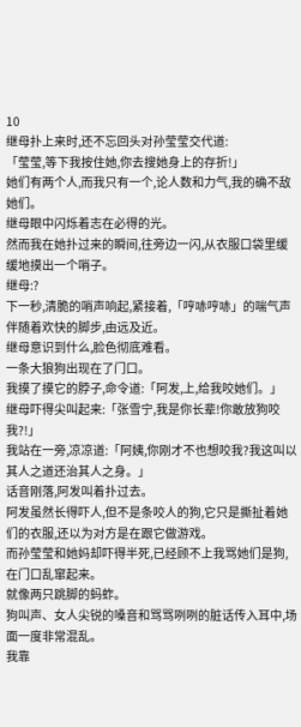10
继母扑上来时,还不忘回头对孙莹莹交代道:
「莹莹,等下我按住她,你去搜她身上的存折!」
她们有两个人,而我只有一个,论人数和力气,我的确不敌她们。
继母眼中闪烁着志在必得的光。
然而我在她扑过来的瞬间,往旁边一闪,从衣服口袋里缓缓地摸出一个哨子。
继母:?
下一秒,清脆的哨声响起,紧接着,「哼哧哼哧」的喘气声伴随着欢快的脚步,由远及近。
继母意识到什么,脸色彻底难看。
一条大狼狗出现在了门口。
我摸了摸它的脖子,命令道:「阿发,上,给我咬她们。」
继母吓得尖叫起来:「张雪宁,我是你长辈!你敢放狗咬我?!」
我站在一旁,凉凉道:「阿姨,你刚才不也想咬我?我这叫以其人之道还治其人之身。」
话音刚落,阿发叫着扑过去。
阿发虽然长得吓人,但不是条咬人的狗,它只是撕扯着她们的衣服,还以为对方是在跟它做游戏。
而孙莹莹和她妈却吓得半死,已经顾不上我骂她们是狗,在门口乱窜起来。
就像两只跳脚的蚂蚱。
狗叫声、女人尖锐的嗓音和骂骂咧咧的脏话传入耳中,场面一度非常混乱。
我靠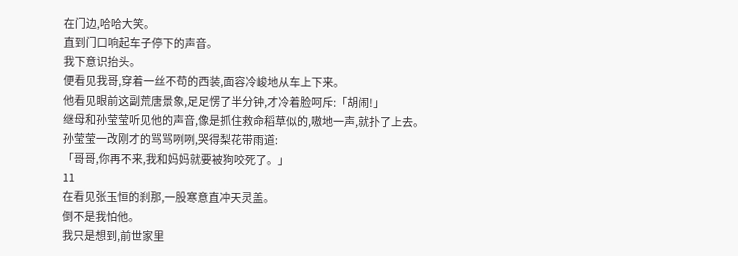在门边,哈哈大笑。
直到门口响起车子停下的声音。
我下意识抬头。
便看见我哥,穿着一丝不苟的西装,面容冷峻地从车上下来。
他看见眼前这副荒唐景象,足足愣了半分钟,才冷着脸呵斥:「胡闹!」
继母和孙莹莹听见他的声音,像是抓住救命稻草似的,嗷地一声,就扑了上去。
孙莹莹一改刚才的骂骂咧咧,哭得梨花带雨道:
「哥哥,你再不来,我和妈妈就要被狗咬死了。」
11
在看见张玉恒的刹那,一股寒意直冲天灵盖。
倒不是我怕他。
我只是想到,前世家里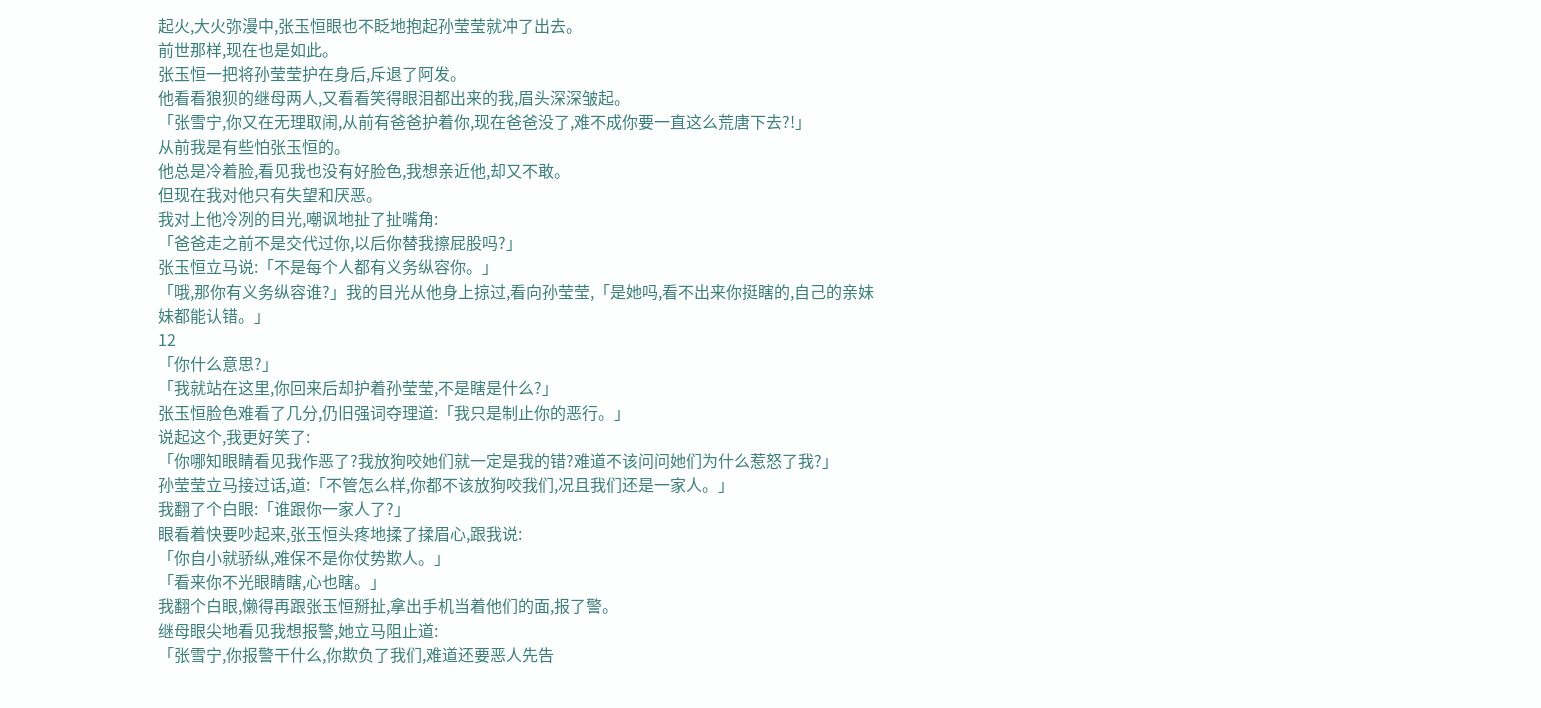起火,大火弥漫中,张玉恒眼也不眨地抱起孙莹莹就冲了出去。
前世那样,现在也是如此。
张玉恒一把将孙莹莹护在身后,斥退了阿发。
他看看狼狈的继母两人,又看看笑得眼泪都出来的我,眉头深深皱起。
「张雪宁,你又在无理取闹,从前有爸爸护着你,现在爸爸没了,难不成你要一直这么荒唐下去?!」
从前我是有些怕张玉恒的。
他总是冷着脸,看见我也没有好脸色,我想亲近他,却又不敢。
但现在我对他只有失望和厌恶。
我对上他冷冽的目光,嘲讽地扯了扯嘴角:
「爸爸走之前不是交代过你,以后你替我擦屁股吗?」
张玉恒立马说:「不是每个人都有义务纵容你。」
「哦,那你有义务纵容谁?」我的目光从他身上掠过,看向孙莹莹,「是她吗,看不出来你挺瞎的,自己的亲妹妹都能认错。」
12
「你什么意思?」
「我就站在这里,你回来后却护着孙莹莹,不是瞎是什么?」
张玉恒脸色难看了几分,仍旧强词夺理道:「我只是制止你的恶行。」
说起这个,我更好笑了:
「你哪知眼睛看见我作恶了?我放狗咬她们就一定是我的错?难道不该问问她们为什么惹怒了我?」
孙莹莹立马接过话,道:「不管怎么样,你都不该放狗咬我们,况且我们还是一家人。」
我翻了个白眼:「谁跟你一家人了?」
眼看着快要吵起来,张玉恒头疼地揉了揉眉心,跟我说:
「你自小就骄纵,难保不是你仗势欺人。」
「看来你不光眼睛瞎,心也瞎。」
我翻个白眼,懒得再跟张玉恒掰扯,拿出手机当着他们的面,报了警。
继母眼尖地看见我想报警,她立马阻止道:
「张雪宁,你报警干什么,你欺负了我们,难道还要恶人先告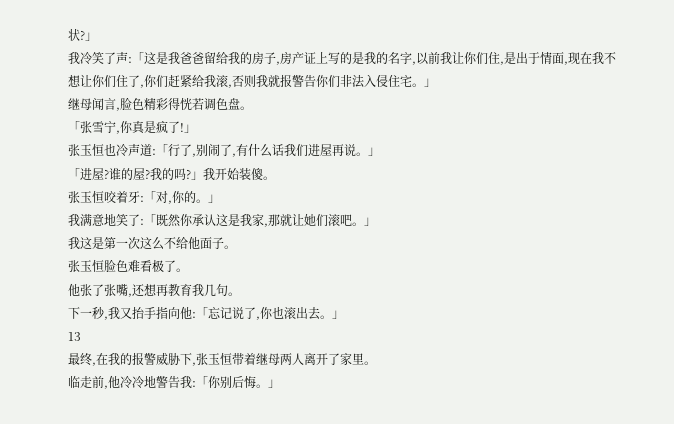状?」
我冷笑了声:「这是我爸爸留给我的房子,房产证上写的是我的名字,以前我让你们住,是出于情面,现在我不想让你们住了,你们赶紧给我滚,否则我就报警告你们非法入侵住宅。」
继母闻言,脸色精彩得恍若调色盘。
「张雪宁,你真是疯了!」
张玉恒也冷声道:「行了,别闹了,有什么话我们进屋再说。」
「进屋?谁的屋?我的吗?」我开始装傻。
张玉恒咬着牙:「对,你的。」
我满意地笑了:「既然你承认这是我家,那就让她们滚吧。」
我这是第一次这么不给他面子。
张玉恒脸色难看极了。
他张了张嘴,还想再教育我几句。
下一秒,我又抬手指向他:「忘记说了,你也滚出去。」
13
最终,在我的报警威胁下,张玉恒带着继母两人离开了家里。
临走前,他冷冷地警告我:「你别后悔。」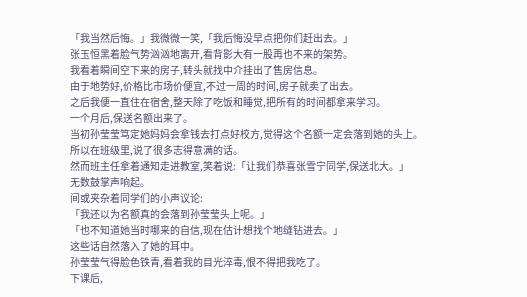「我当然后悔。」我微微一笑,「我后悔没早点把你们赶出去。」
张玉恒黑着脸气势汹汹地离开,看背影大有一股再也不来的架势。
我看着瞬间空下来的房子,转头就找中介挂出了售房信息。
由于地势好,价格比市场价便宜,不过一周的时间,房子就卖了出去。
之后我便一直住在宿舍,整天除了吃饭和睡觉,把所有的时间都拿来学习。
一个月后,保送名额出来了。
当初孙莹莹笃定她妈妈会拿钱去打点好校方,觉得这个名额一定会落到她的头上。
所以在班级里,说了很多志得意满的话。
然而班主任拿着通知走进教室,笑着说:「让我们恭喜张雪宁同学,保送北大。」
无数鼓掌声响起。
间或夹杂着同学们的小声议论:
「我还以为名额真的会落到孙莹莹头上呢。」
「也不知道她当时哪来的自信,现在估计想找个地缝钻进去。」
这些话自然落入了她的耳中。
孙莹莹气得脸色铁青,看着我的目光淬毒,恨不得把我吃了。
下课后,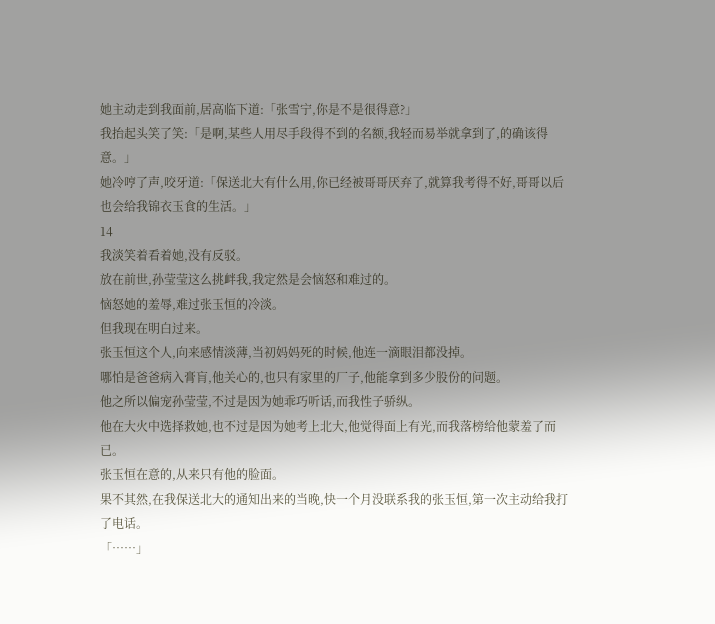她主动走到我面前,居高临下道:「张雪宁,你是不是很得意?」
我抬起头笑了笑:「是啊,某些人用尽手段得不到的名额,我轻而易举就拿到了,的确该得意。」
她冷哼了声,咬牙道:「保送北大有什么用,你已经被哥哥厌弃了,就算我考得不好,哥哥以后也会给我锦衣玉食的生活。」
14
我淡笑着看着她,没有反驳。
放在前世,孙莹莹这么挑衅我,我定然是会恼怒和难过的。
恼怒她的羞辱,难过张玉恒的冷淡。
但我现在明白过来。
张玉恒这个人,向来感情淡薄,当初妈妈死的时候,他连一滴眼泪都没掉。
哪怕是爸爸病入膏肓,他关心的,也只有家里的厂子,他能拿到多少股份的问题。
他之所以偏宠孙莹莹,不过是因为她乖巧听话,而我性子骄纵。
他在大火中选择救她,也不过是因为她考上北大,他觉得面上有光,而我落榜给他蒙羞了而已。
张玉恒在意的,从来只有他的脸面。
果不其然,在我保送北大的通知出来的当晚,快一个月没联系我的张玉恒,第一次主动给我打了电话。
「……」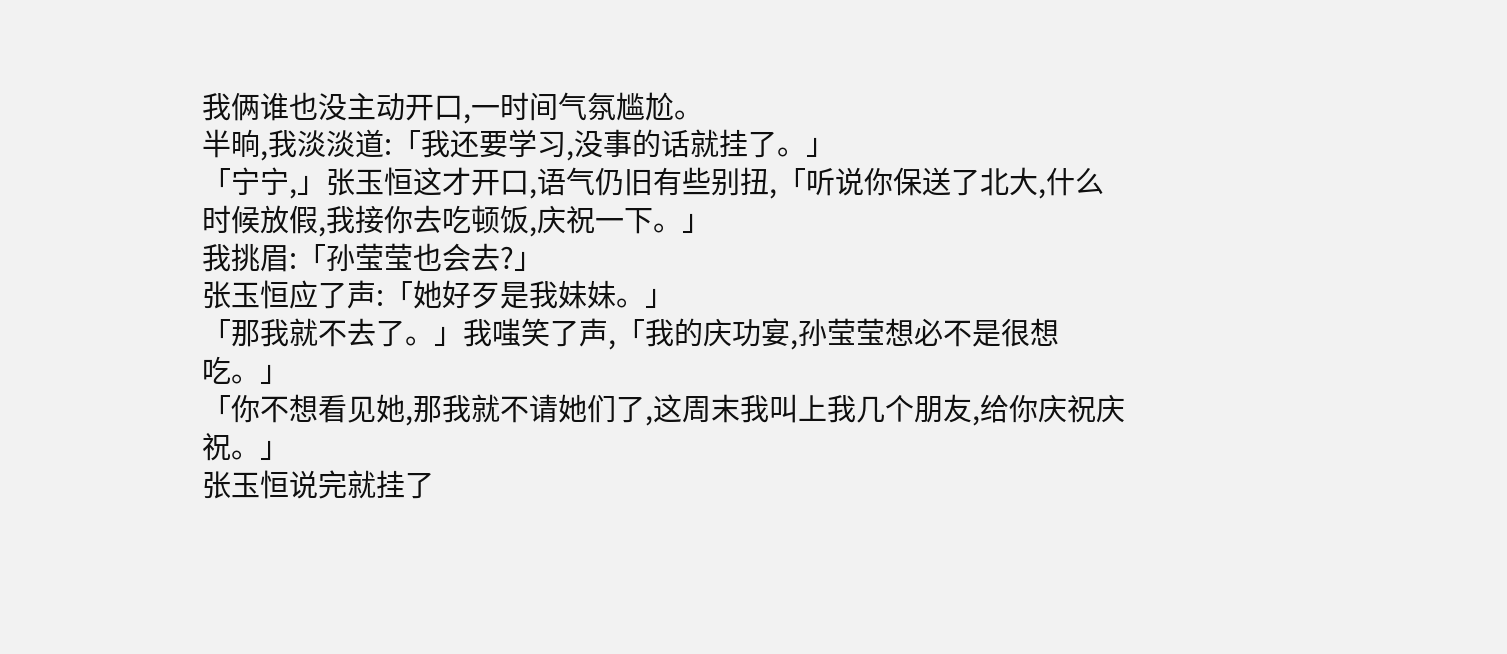我俩谁也没主动开口,一时间气氛尴尬。
半晌,我淡淡道:「我还要学习,没事的话就挂了。」
「宁宁,」张玉恒这才开口,语气仍旧有些别扭,「听说你保送了北大,什么时候放假,我接你去吃顿饭,庆祝一下。」
我挑眉:「孙莹莹也会去?」
张玉恒应了声:「她好歹是我妹妹。」
「那我就不去了。」我嗤笑了声,「我的庆功宴,孙莹莹想必不是很想吃。」
「你不想看见她,那我就不请她们了,这周末我叫上我几个朋友,给你庆祝庆祝。」
张玉恒说完就挂了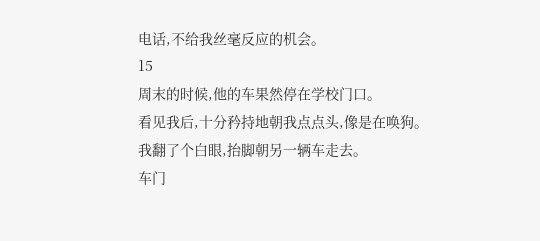电话,不给我丝毫反应的机会。
15
周末的时候,他的车果然停在学校门口。
看见我后,十分矜持地朝我点点头,像是在唤狗。
我翻了个白眼,抬脚朝另一辆车走去。
车门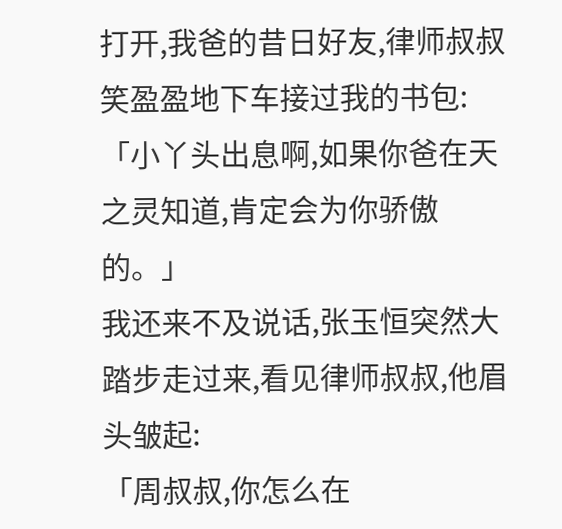打开,我爸的昔日好友,律师叔叔笑盈盈地下车接过我的书包:
「小丫头出息啊,如果你爸在天之灵知道,肯定会为你骄傲的。」
我还来不及说话,张玉恒突然大踏步走过来,看见律师叔叔,他眉头皱起:
「周叔叔,你怎么在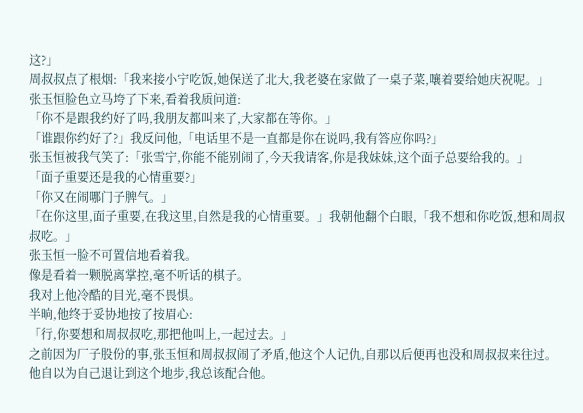这?」
周叔叔点了根烟:「我来接小宁吃饭,她保送了北大,我老婆在家做了一桌子菜,嚷着要给她庆祝呢。」
张玉恒脸色立马垮了下来,看着我质问道:
「你不是跟我约好了吗,我朋友都叫来了,大家都在等你。」
「谁跟你约好了?」我反问他,「电话里不是一直都是你在说吗,我有答应你吗?」
张玉恒被我气笑了:「张雪宁,你能不能别闹了,今天我请客,你是我妹妹,这个面子总要给我的。」
「面子重要还是我的心情重要?」
「你又在闹哪门子脾气。」
「在你这里,面子重要,在我这里,自然是我的心情重要。」我朝他翻个白眼,「我不想和你吃饭,想和周叔叔吃。」
张玉恒一脸不可置信地看着我。
像是看着一颗脱离掌控,毫不听话的棋子。
我对上他冷酷的目光,毫不畏惧。
半晌,他终于妥协地按了按眉心:
「行,你要想和周叔叔吃,那把他叫上,一起过去。」
之前因为厂子股份的事,张玉恒和周叔叔闹了矛盾,他这个人记仇,自那以后便再也没和周叔叔来往过。
他自以为自己退让到这个地步,我总该配合他。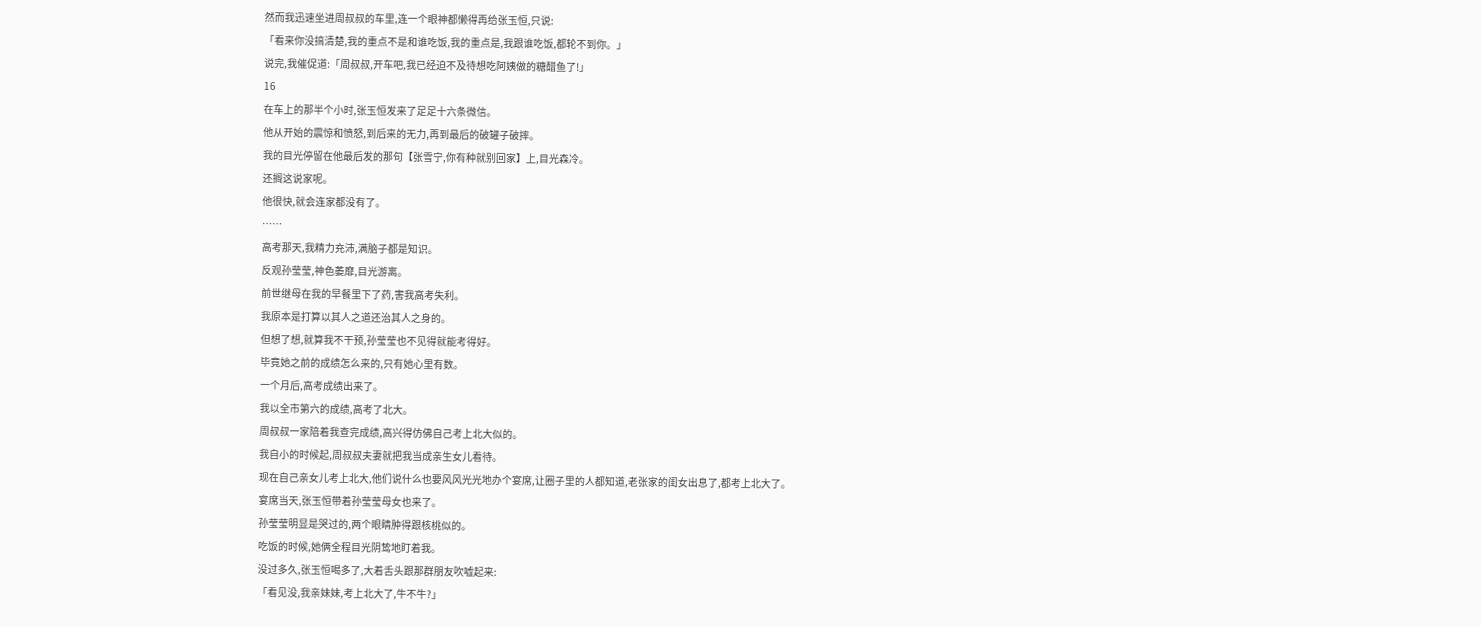然而我迅速坐进周叔叔的车里,连一个眼神都懒得再给张玉恒,只说:
「看来你没搞清楚,我的重点不是和谁吃饭,我的重点是,我跟谁吃饭,都轮不到你。」
说完,我催促道:「周叔叔,开车吧,我已经迫不及待想吃阿姨做的糖醋鱼了!」
16
在车上的那半个小时,张玉恒发来了足足十六条微信。
他从开始的震惊和愤怒,到后来的无力,再到最后的破罐子破摔。
我的目光停留在他最后发的那句【张雪宁,你有种就别回家】上,目光森冷。
还搁这说家呢。
他很快,就会连家都没有了。
……
高考那天,我精力充沛,满脑子都是知识。
反观孙莹莹,神色萎靡,目光游离。
前世继母在我的早餐里下了药,害我高考失利。
我原本是打算以其人之道还治其人之身的。
但想了想,就算我不干预,孙莹莹也不见得就能考得好。
毕竟她之前的成绩怎么来的,只有她心里有数。
一个月后,高考成绩出来了。
我以全市第六的成绩,高考了北大。
周叔叔一家陪着我查完成绩,高兴得仿佛自己考上北大似的。
我自小的时候起,周叔叔夫妻就把我当成亲生女儿看待。
现在自己亲女儿考上北大,他们说什么也要风风光光地办个宴席,让圈子里的人都知道,老张家的闺女出息了,都考上北大了。
宴席当天,张玉恒带着孙莹莹母女也来了。
孙莹莹明显是哭过的,两个眼睛肿得跟核桃似的。
吃饭的时候,她俩全程目光阴鸷地盯着我。
没过多久,张玉恒喝多了,大着舌头跟那群朋友吹嘘起来:
「看见没,我亲妹妹,考上北大了,牛不牛?」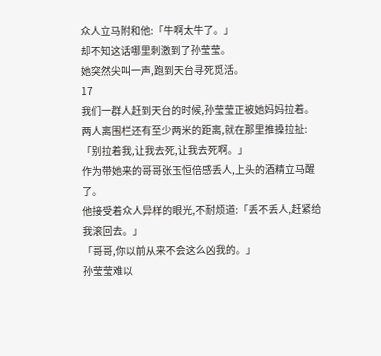众人立马附和他:「牛啊太牛了。」
却不知这话哪里刺激到了孙莹莹。
她突然尖叫一声,跑到天台寻死觅活。
17
我们一群人赶到天台的时候,孙莹莹正被她妈妈拉着。
两人离围栏还有至少两米的距离,就在那里推搡拉扯:
「别拉着我,让我去死,让我去死啊。」
作为带她来的哥哥张玉恒倍感丢人,上头的酒精立马醒了。
他接受着众人异样的眼光,不耐烦道:「丢不丢人,赶紧给我滚回去。」
「哥哥,你以前从来不会这么凶我的。」
孙莹莹难以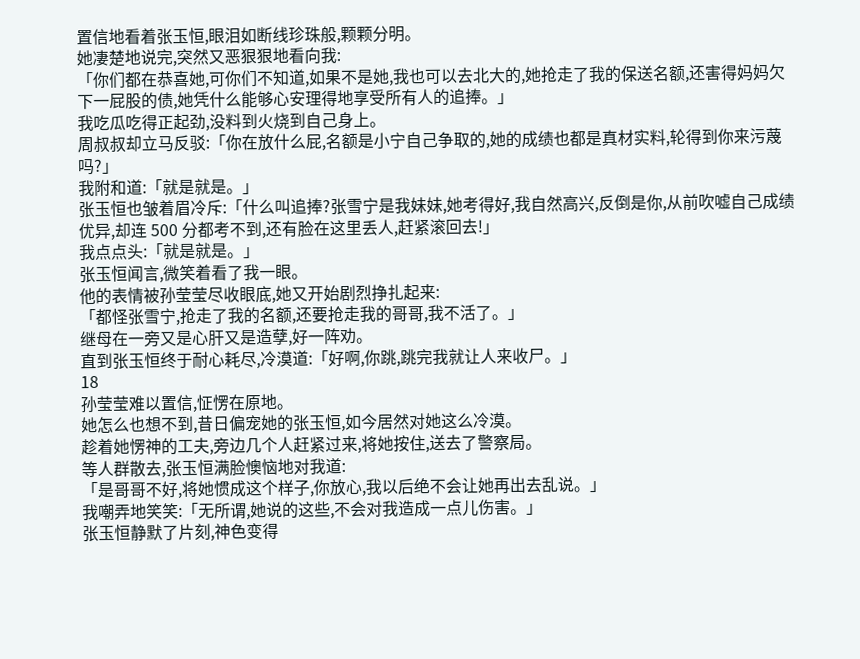置信地看着张玉恒,眼泪如断线珍珠般,颗颗分明。
她凄楚地说完,突然又恶狠狠地看向我:
「你们都在恭喜她,可你们不知道,如果不是她,我也可以去北大的,她抢走了我的保送名额,还害得妈妈欠下一屁股的债,她凭什么能够心安理得地享受所有人的追捧。」
我吃瓜吃得正起劲,没料到火烧到自己身上。
周叔叔却立马反驳:「你在放什么屁,名额是小宁自己争取的,她的成绩也都是真材实料,轮得到你来污蔑吗?」
我附和道:「就是就是。」
张玉恒也皱着眉冷斥:「什么叫追捧?张雪宁是我妹妹,她考得好,我自然高兴,反倒是你,从前吹嘘自己成绩优异,却连 500 分都考不到,还有脸在这里丢人,赶紧滚回去!」
我点点头:「就是就是。」
张玉恒闻言,微笑着看了我一眼。
他的表情被孙莹莹尽收眼底,她又开始剧烈挣扎起来:
「都怪张雪宁,抢走了我的名额,还要抢走我的哥哥,我不活了。」
继母在一旁又是心肝又是造孽,好一阵劝。
直到张玉恒终于耐心耗尽,冷漠道:「好啊,你跳,跳完我就让人来收尸。」
18
孙莹莹难以置信,怔愣在原地。
她怎么也想不到,昔日偏宠她的张玉恒,如今居然对她这么冷漠。
趁着她愣神的工夫,旁边几个人赶紧过来,将她按住,送去了警察局。
等人群散去,张玉恒满脸懊恼地对我道:
「是哥哥不好,将她惯成这个样子,你放心,我以后绝不会让她再出去乱说。」
我嘲弄地笑笑:「无所谓,她说的这些,不会对我造成一点儿伤害。」
张玉恒静默了片刻,神色变得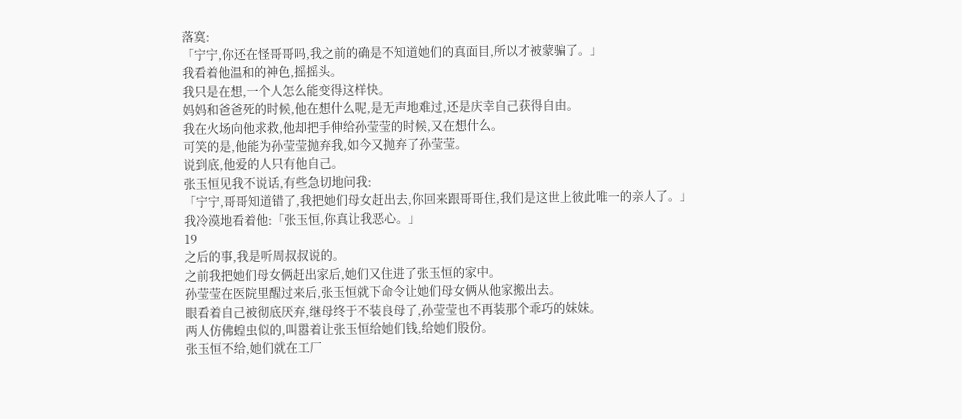落寞:
「宁宁,你还在怪哥哥吗,我之前的确是不知道她们的真面目,所以才被蒙骗了。」
我看着他温和的神色,摇摇头。
我只是在想,一个人怎么能变得这样快。
妈妈和爸爸死的时候,他在想什么呢,是无声地难过,还是庆幸自己获得自由。
我在火场向他求救,他却把手伸给孙莹莹的时候,又在想什么。
可笑的是,他能为孙莹莹抛弃我,如今又抛弃了孙莹莹。
说到底,他爱的人只有他自己。
张玉恒见我不说话,有些急切地问我:
「宁宁,哥哥知道错了,我把她们母女赶出去,你回来跟哥哥住,我们是这世上彼此唯一的亲人了。」
我冷漠地看着他:「张玉恒,你真让我恶心。」
19
之后的事,我是听周叔叔说的。
之前我把她们母女俩赶出家后,她们又住进了张玉恒的家中。
孙莹莹在医院里醒过来后,张玉恒就下命令让她们母女俩从他家搬出去。
眼看着自己被彻底厌弃,继母终于不装良母了,孙莹莹也不再装那个乖巧的妹妹。
两人仿佛蝗虫似的,叫嚣着让张玉恒给她们钱,给她们股份。
张玉恒不给,她们就在工厂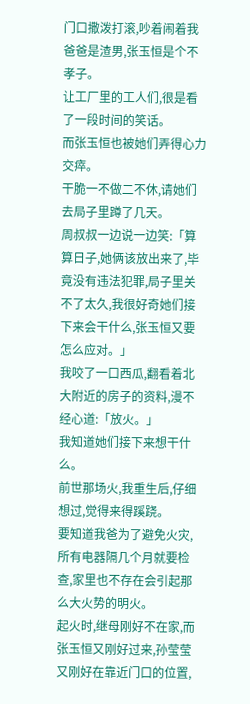门口撒泼打滚,吵着闹着我爸爸是渣男,张玉恒是个不孝子。
让工厂里的工人们,很是看了一段时间的笑话。
而张玉恒也被她们弄得心力交瘁。
干脆一不做二不休,请她们去局子里蹲了几天。
周叔叔一边说一边笑:「算算日子,她俩该放出来了,毕竟没有违法犯罪,局子里关不了太久,我很好奇她们接下来会干什么,张玉恒又要怎么应对。」
我咬了一口西瓜,翻看着北大附近的房子的资料,漫不经心道:「放火。」
我知道她们接下来想干什么。
前世那场火,我重生后,仔细想过,觉得来得蹊跷。
要知道我爸为了避免火灾,所有电器隔几个月就要检查,家里也不存在会引起那么大火势的明火。
起火时,继母刚好不在家,而张玉恒又刚好过来,孙莹莹又刚好在靠近门口的位置,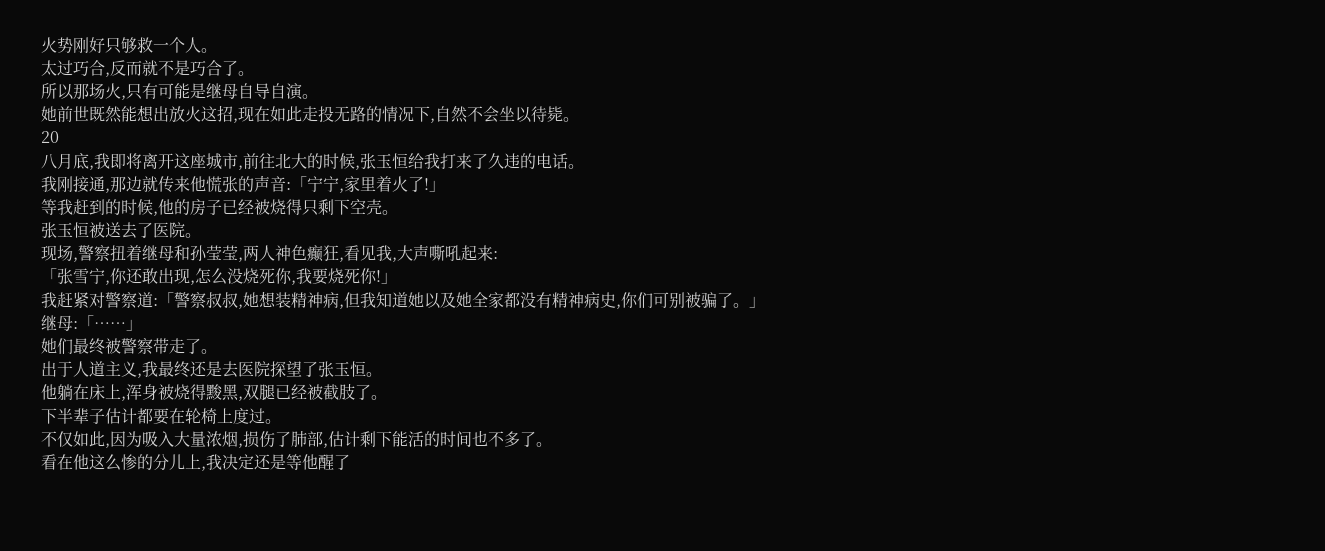火势刚好只够救一个人。
太过巧合,反而就不是巧合了。
所以那场火,只有可能是继母自导自演。
她前世既然能想出放火这招,现在如此走投无路的情况下,自然不会坐以待毙。
20
八月底,我即将离开这座城市,前往北大的时候,张玉恒给我打来了久违的电话。
我刚接通,那边就传来他慌张的声音:「宁宁,家里着火了!」
等我赶到的时候,他的房子已经被烧得只剩下空壳。
张玉恒被送去了医院。
现场,警察扭着继母和孙莹莹,两人神色癫狂,看见我,大声嘶吼起来:
「张雪宁,你还敢出现,怎么没烧死你,我要烧死你!」
我赶紧对警察道:「警察叔叔,她想装精神病,但我知道她以及她全家都没有精神病史,你们可别被骗了。」
继母:「……」
她们最终被警察带走了。
出于人道主义,我最终还是去医院探望了张玉恒。
他躺在床上,浑身被烧得黢黑,双腿已经被截肢了。
下半辈子估计都要在轮椅上度过。
不仅如此,因为吸入大量浓烟,损伤了肺部,估计剩下能活的时间也不多了。
看在他这么惨的分儿上,我决定还是等他醒了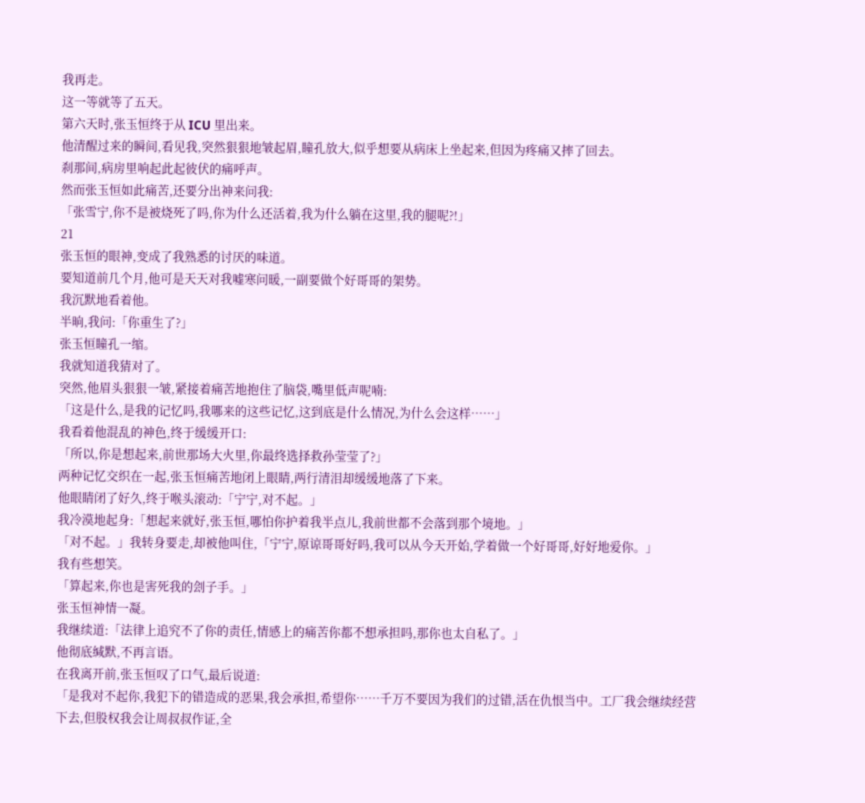我再走。
这一等就等了五天。
第六天时,张玉恒终于从 ICU 里出来。
他清醒过来的瞬间,看见我,突然狠狠地皱起眉,瞳孔放大,似乎想要从病床上坐起来,但因为疼痛又摔了回去。
刹那间,病房里响起此起彼伏的痛呼声。
然而张玉恒如此痛苦,还要分出神来问我:
「张雪宁,你不是被烧死了吗,你为什么还活着,我为什么躺在这里,我的腿呢?!」
21
张玉恒的眼神,变成了我熟悉的讨厌的味道。
要知道前几个月,他可是天天对我嘘寒问暖,一副要做个好哥哥的架势。
我沉默地看着他。
半晌,我问:「你重生了?」
张玉恒瞳孔一缩。
我就知道我猜对了。
突然,他眉头狠狠一皱,紧接着痛苦地抱住了脑袋,嘴里低声呢喃:
「这是什么,是我的记忆吗,我哪来的这些记忆,这到底是什么情况,为什么会这样……」
我看着他混乱的神色,终于缓缓开口:
「所以,你是想起来,前世那场大火里,你最终选择救孙莹莹了?」
两种记忆交织在一起,张玉恒痛苦地闭上眼睛,两行清泪却缓缓地落了下来。
他眼睛闭了好久,终于喉头滚动:「宁宁,对不起。」
我冷漠地起身:「想起来就好,张玉恒,哪怕你护着我半点儿,我前世都不会落到那个境地。」
「对不起。」我转身要走,却被他叫住,「宁宁,原谅哥哥好吗,我可以从今天开始,学着做一个好哥哥,好好地爱你。」
我有些想笑。
「算起来,你也是害死我的刽子手。」
张玉恒神情一凝。
我继续道:「法律上追究不了你的责任,情感上的痛苦你都不想承担吗,那你也太自私了。」
他彻底缄默,不再言语。
在我离开前,张玉恒叹了口气,最后说道:
「是我对不起你,我犯下的错造成的恶果,我会承担,希望你……千万不要因为我们的过错,活在仇恨当中。工厂我会继续经营下去,但股权我会让周叔叔作证,全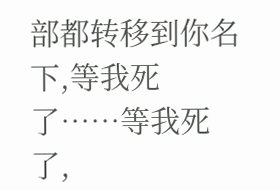部都转移到你名下,等我死了……等我死了,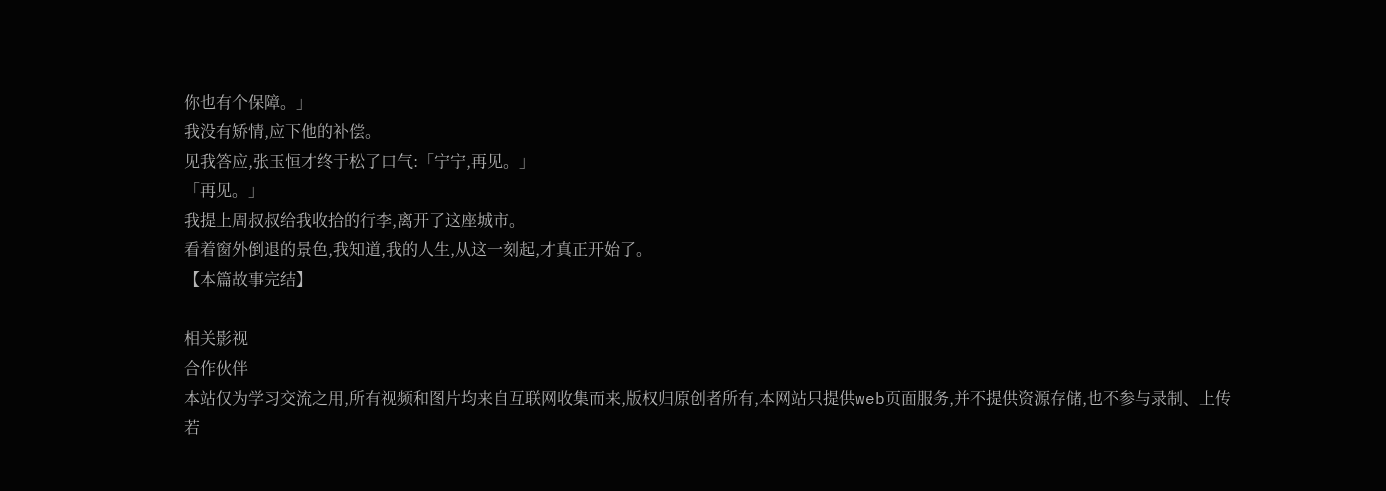你也有个保障。」
我没有矫情,应下他的补偿。
见我答应,张玉恒才终于松了口气:「宁宁,再见。」
「再见。」
我提上周叔叔给我收拾的行李,离开了这座城市。
看着窗外倒退的景色,我知道,我的人生,从这一刻起,才真正开始了。
【本篇故事完结】

相关影视
合作伙伴
本站仅为学习交流之用,所有视频和图片均来自互联网收集而来,版权归原创者所有,本网站只提供web页面服务,并不提供资源存储,也不参与录制、上传
若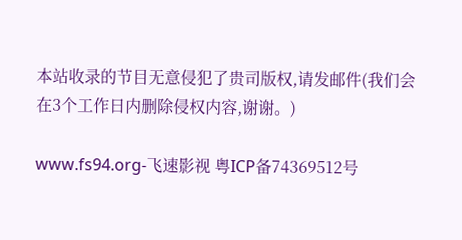本站收录的节目无意侵犯了贵司版权,请发邮件(我们会在3个工作日内删除侵权内容,谢谢。)

www.fs94.org-飞速影视 粤ICP备74369512号